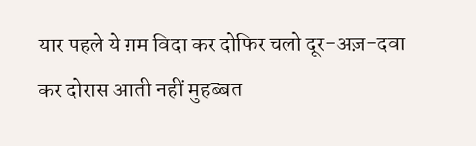यार पहले ये ग़म विदा कर दोफिर चलो दूर-अज़-दवा कर दोरास आती नहीं मुहब्बत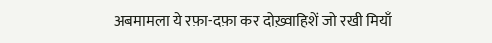अबमामला ये रफ़ा-दफ़ा कर दोख़्वाहिशें जो रखी मियाँ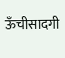ऊँचीसादगी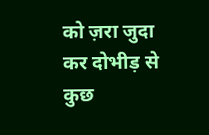को ज़रा जुदा कर दोभीड़ से कुछ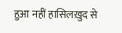हुआ नहीं हासिलख़ुद से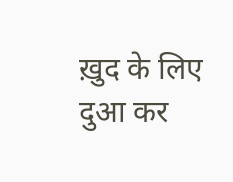ख़ुद के लिए दुआ कर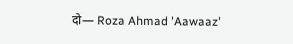दो— Roza Ahmad 'Aawaaz'